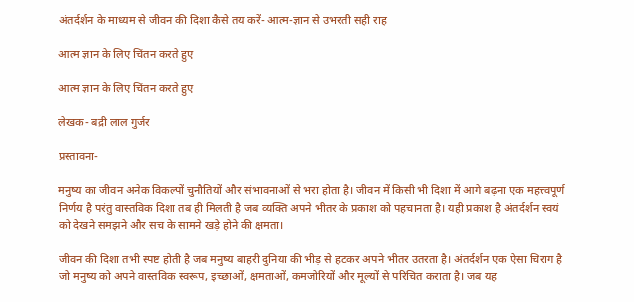अंतर्दर्शन के माध्यम से जीवन की दिशा कैसे तय करें- आत्म-ज्ञान से उभरती सही राह

आत्म ज्ञान के लिए चिंतन करते हुए

आत्म ज्ञान के लिए चिंतन करते हुए

लेखक- बद्री लाल गुर्जर

प्रस्तावना-

मनुष्य का जीवन अनेक विकल्पों चुनौतियों और संभावनाओं से भरा होता है। जीवन में किसी भी दिशा में आगे बढ़ना एक महत्त्वपूर्ण निर्णय है परंतु वास्तविक दिशा तब ही मिलती है जब व्यक्ति अपने भीतर के प्रकाश को पहचानता है। यही प्रकाश है अंतर्दर्शन स्वयं को देखने समझने और सच के सामने खड़े होने की क्षमता।

जीवन की दिशा तभी स्पष्ट होती है जब मनुष्य बाहरी दुनिया की भीड़ से हटकर अपने भीतर उतरता है। अंतर्दर्शन एक ऐसा चिराग है जो मनुष्य को अपने वास्तविक स्वरूप, इच्छाओं, क्षमताओं, कमजोरियों और मूल्यों से परिचित कराता है। जब यह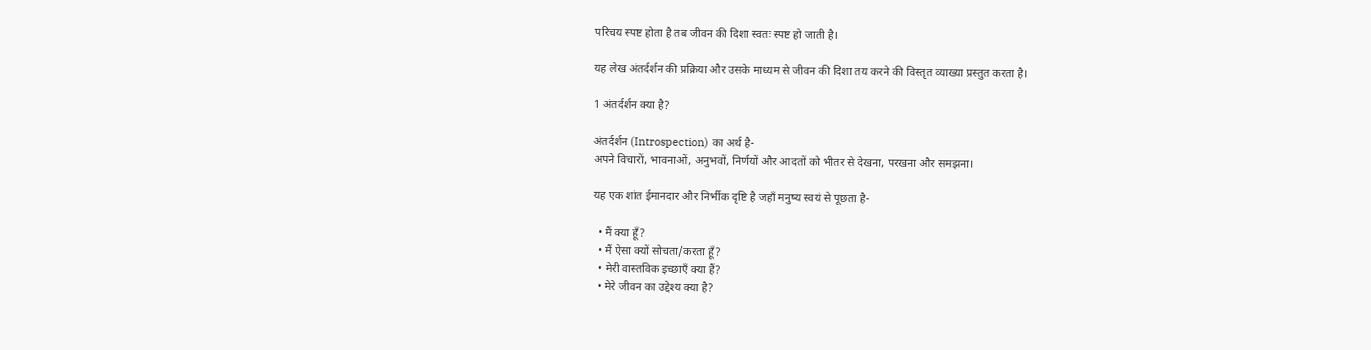परिचय स्पष्ट होता है तब जीवन की दिशा स्वतः स्पष्ट हो जाती है।

यह लेख अंतर्दर्शन की प्रक्रिया और उसके माध्यम से जीवन की दिशा तय करने की विस्तृत व्याख्या प्रस्तुत करता है।

1 अंतर्दर्शन क्या है?

अंतर्दर्शन (Introspection) का अर्थ है-
अपने विचारों, भावनाओं, अनुभवों, निर्णयों और आदतों को भीतर से देखना, परखना और समझना।

यह एक शांत ईमानदार और निर्भीक दृष्टि है जहाँ मनुष्य स्वयं से पूछता है-

  • मैं क्या हूँ?
  • मैं ऐसा क्यों सोचता/करता हूँ?
  • मेरी वास्तविक इच्छाएँ क्या हैं?
  • मेरे जीवन का उद्देश्य क्या है?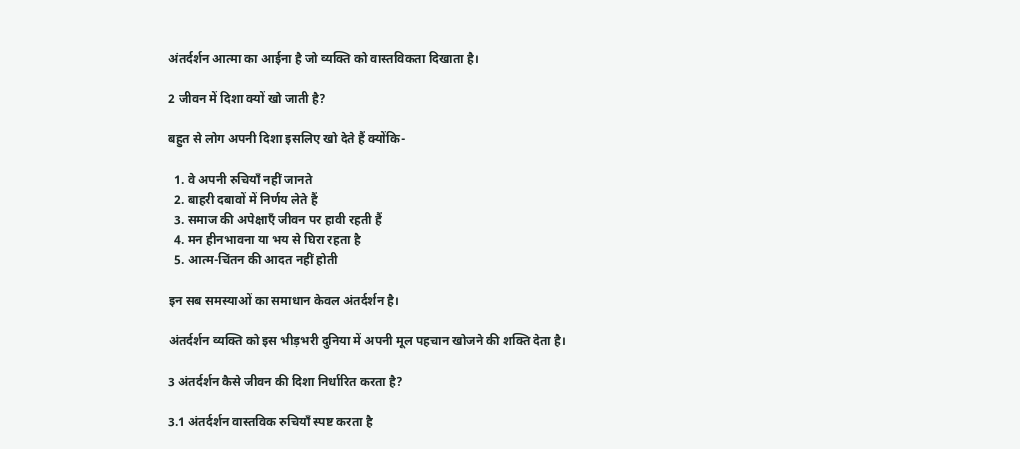अंतर्दर्शन आत्मा का आईना है जो व्यक्ति को वास्तविकता दिखाता है।

2 जीवन में दिशा क्यों खो जाती है?

बहुत से लोग अपनी दिशा इसलिए खो देते हैं क्योंकि-

  1. वे अपनी रुचियाँ नहीं जानते
  2. बाहरी दबावों में निर्णय लेते हैं
  3. समाज की अपेक्षाएँ जीवन पर हावी रहती हैं
  4. मन हीनभावना या भय से घिरा रहता है
  5. आत्म-चिंतन की आदत नहीं होती

इन सब समस्याओं का समाधान केवल अंतर्दर्शन है।

अंतर्दर्शन व्यक्ति को इस भीड़भरी दुनिया में अपनी मूल पहचान खोजने की शक्ति देता है।

3 अंतर्दर्शन कैसे जीवन की दिशा निर्धारित करता है?

3.1 अंतर्दर्शन वास्तविक रुचियाँ स्पष्ट करता है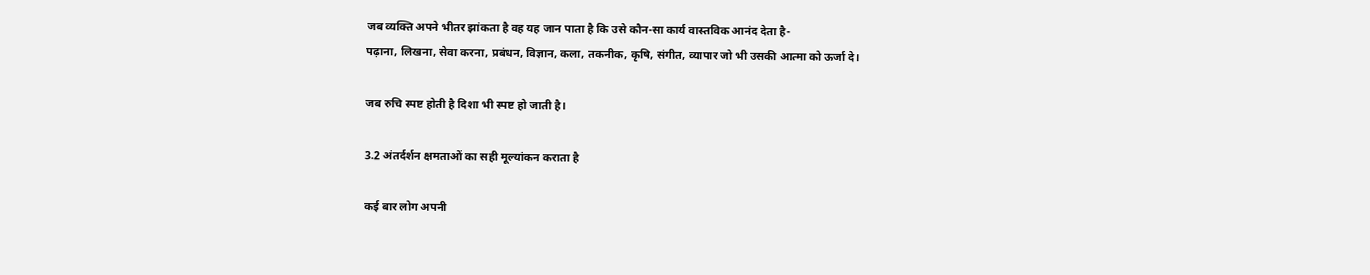जब व्यक्ति अपने भीतर झांकता है वह यह जान पाता है कि उसे कौन-सा कार्य वास्तविक आनंद देता है-
पढ़ाना, लिखना, सेवा करना, प्रबंधन, विज्ञान, कला, तकनीक, कृषि, संगीत, व्यापार जो भी उसकी आत्मा को ऊर्जा दे।

जब रुचि स्पष्ट होती है दिशा भी स्पष्ट हो जाती है।

3.2 अंतर्दर्शन क्षमताओं का सही मूल्यांकन कराता है

कई बार लोग अपनी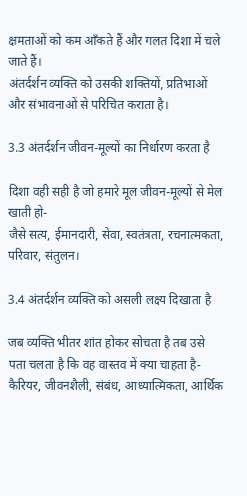क्षमताओं को कम आँकते हैं और गलत दिशा में चले जाते हैं।
अंतर्दर्शन व्यक्ति को उसकी शक्तियों, प्रतिभाओं और संभावनाओं से परिचित कराता है।

3.3 अंतर्दर्शन जीवन-मूल्यों का निर्धारण करता है

दिशा वही सही है जो हमारे मूल जीवन-मूल्यों से मेल खाती हो-
जैसे सत्य, ईमानदारी, सेवा, स्वतंत्रता, रचनात्मकता, परिवार, संतुलन।

3.4 अंतर्दर्शन व्यक्ति को असली लक्ष्य दिखाता है

जब व्यक्ति भीतर शांत होकर सोचता है तब उसे पता चलता है कि वह वास्तव में क्या चाहता है-
कैरियर, जीवनशैली, संबंध, आध्यात्मिकता, आर्थिक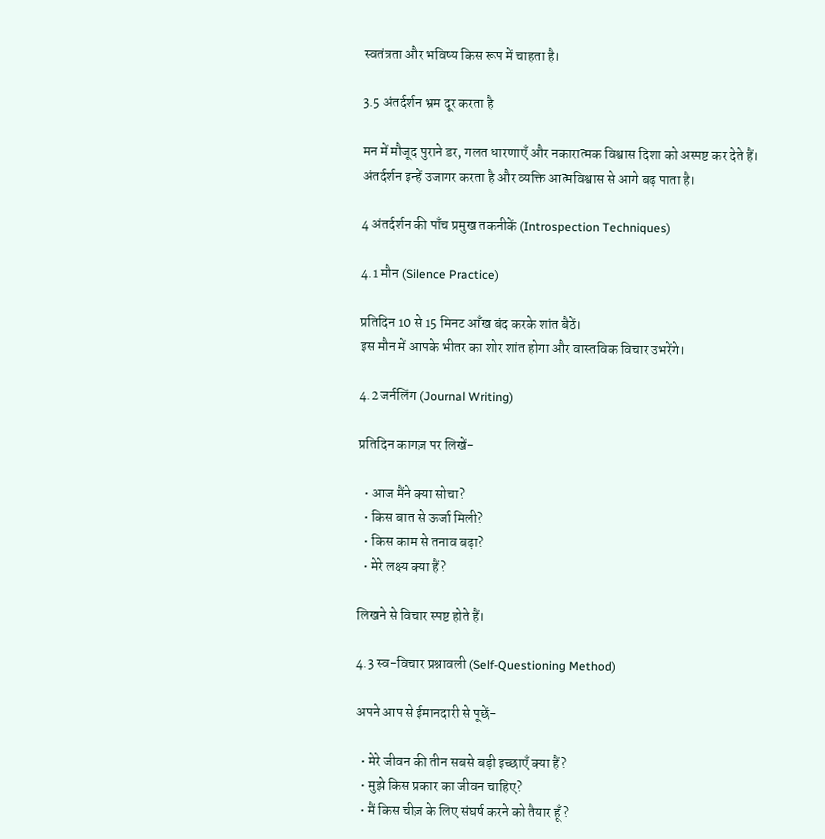स्वतंत्रता और भविष्य किस रूप में चाहता है।

3.5 अंतर्दर्शन भ्रम दूर करता है

मन में मौजूद पुराने डर, गलत धारणाएँ और नकारात्मक विश्वास दिशा को अस्पष्ट कर देते हैं।
अंतर्दर्शन इन्हें उजागर करता है और व्यक्ति आत्मविश्वास से आगे बढ़ पाता है।

4 अंतर्दर्शन की पाँच प्रमुख तकनीकें (Introspection Techniques)

4.1 मौन (Silence Practice)

प्रतिदिन 10 से 15 मिनट आँख बंद करके शांत बैठें।
इस मौन में आपके भीतर का शोर शांत होगा और वास्तविक विचार उभरेंगे।

4.2 जर्नलिंग (Journal Writing)

प्रतिदिन कागज़ पर लिखें-

  • आज मैंने क्या सोचा?
  • किस बात से ऊर्जा मिली?
  • किस काम से तनाव बढ़ा?
  • मेरे लक्ष्य क्या हैं?

लिखने से विचार स्पष्ट होते हैं।

4.3 स्व-विचार प्रश्नावली (Self-Questioning Method)

अपने आप से ईमानदारी से पूछें-

  • मेरे जीवन की तीन सबसे बड़ी इच्छाएँ क्या हैं?
  • मुझे किस प्रकार का जीवन चाहिए?
  • मैं किस चीज़ के लिए संघर्ष करने को तैयार हूँ?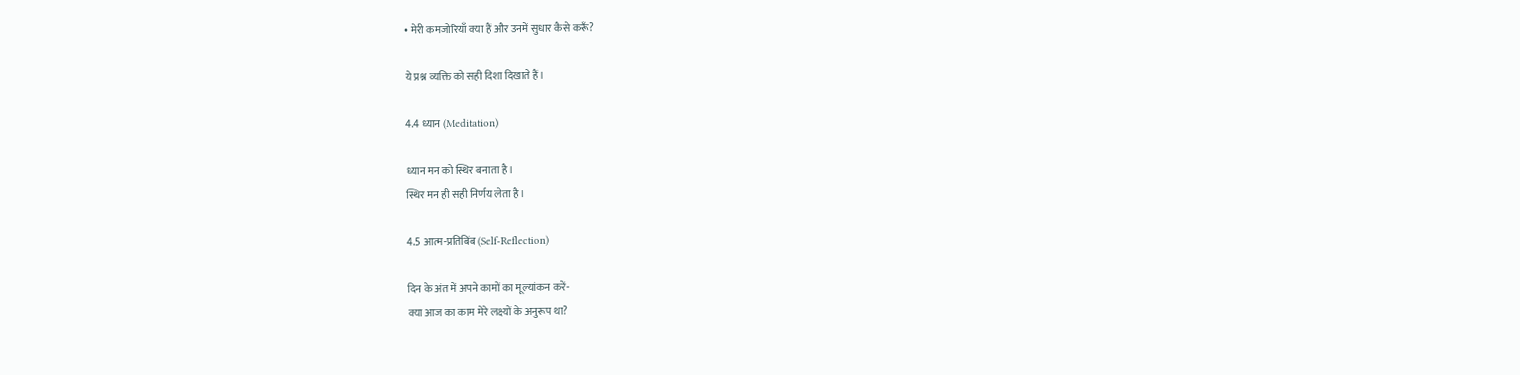• मेरी कमजोरियाँ क्या हैं और उनमें सुधार कैसे करूँ?

ये प्रश्न व्यक्ति को सही दिशा दिखाते हैं।

4.4 ध्यान (Meditation)

ध्यान मन को स्थिर बनाता है।
स्थिर मन ही सही निर्णय लेता है।

4.5 आत्म-प्रतिबिंब (Self-Reflection)

दिन के अंत में अपने कामों का मूल्यांकन करें-
क्या आज का काम मेरे लक्ष्यों के अनुरूप था?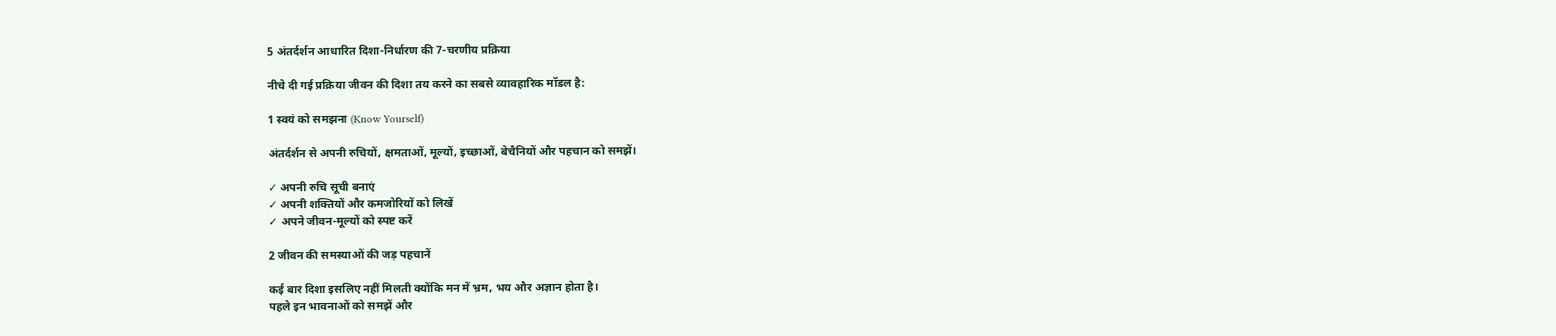5 अंतर्दर्शन आधारित दिशा-निर्धारण की 7-चरणीय प्रक्रिया

नीचे दी गई प्रक्रिया जीवन की दिशा तय करने का सबसे व्यावहारिक मॉडल है:

1 स्वयं को समझना (Know Yourself)

अंतर्दर्शन से अपनी रुचियों, क्षमताओं, मूल्यों, इच्छाओं, बेचैनियों और पहचान को समझें।

✓ अपनी रुचि सूची बनाएं
✓ अपनी शक्तियों और कमजोरियों को लिखें
✓ अपने जीवन-मूल्यों को स्पष्ट करें

2 जीवन की समस्याओं की जड़ पहचानें

कई बार दिशा इसलिए नहीं मिलती क्योंकि मन में भ्रम, भय और अज्ञान होता है।
पहले इन भावनाओं को समझें और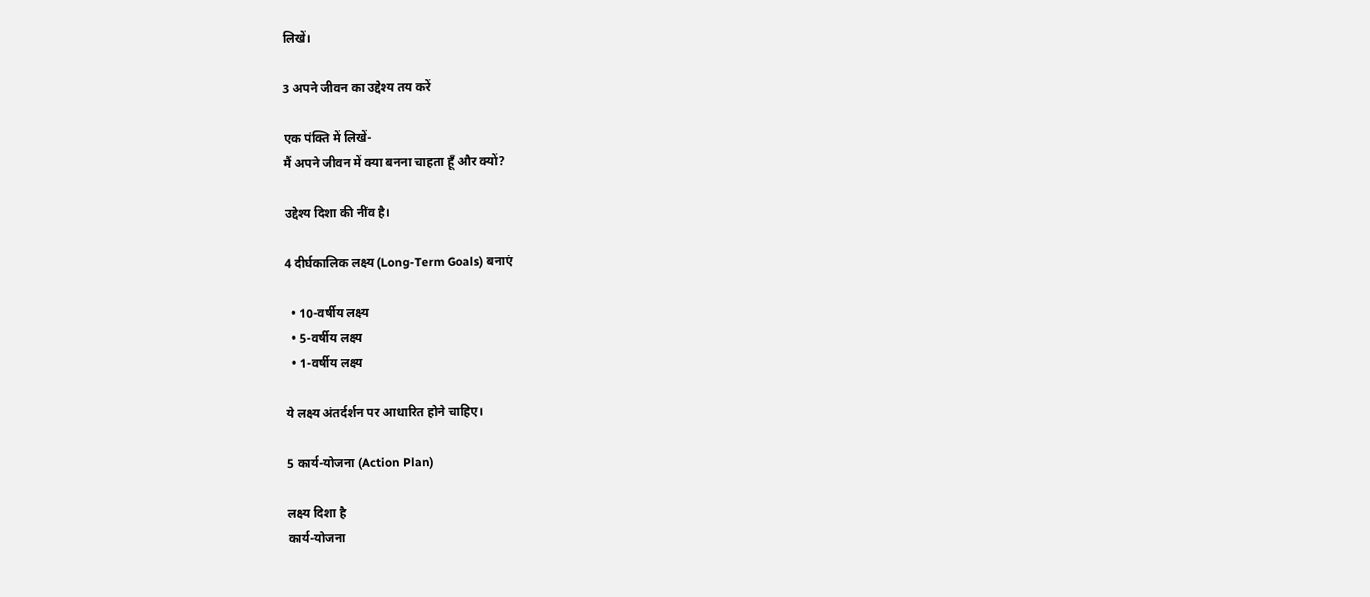लिखें।

3 अपने जीवन का उद्देश्य तय करें

एक पंक्ति में लिखें-
मैं अपने जीवन में क्या बनना चाहता हूँ और क्यों?

उद्देश्य दिशा की नींव है।

4 दीर्घकालिक लक्ष्य (Long-Term Goals) बनाएं

  • 10-वर्षीय लक्ष्य
  • 5-वर्षीय लक्ष्य
  • 1-वर्षीय लक्ष्य

ये लक्ष्य अंतर्दर्शन पर आधारित होने चाहिए।

5 कार्य-योजना (Action Plan)

लक्ष्य दिशा है
कार्य-योजना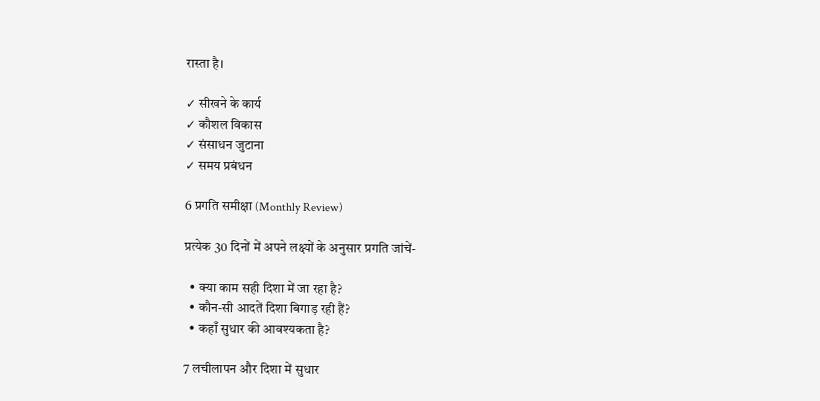रास्ता है।

✓ सीखने के कार्य
✓ कौशल विकास
✓ संसाधन जुटाना
✓ समय प्रबंधन

6 प्रगति समीक्षा (Monthly Review)

प्रत्येक 30 दिनों में अपने लक्ष्यों के अनुसार प्रगति जांचें-

  • क्या काम सही दिशा में जा रहा है?
  • कौन-सी आदतें दिशा बिगाड़ रही हैं?
  • कहाँ सुधार की आवश्यकता है?

7 लचीलापन और दिशा में सुधार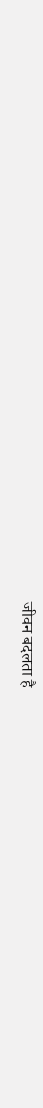जीवन बदलता है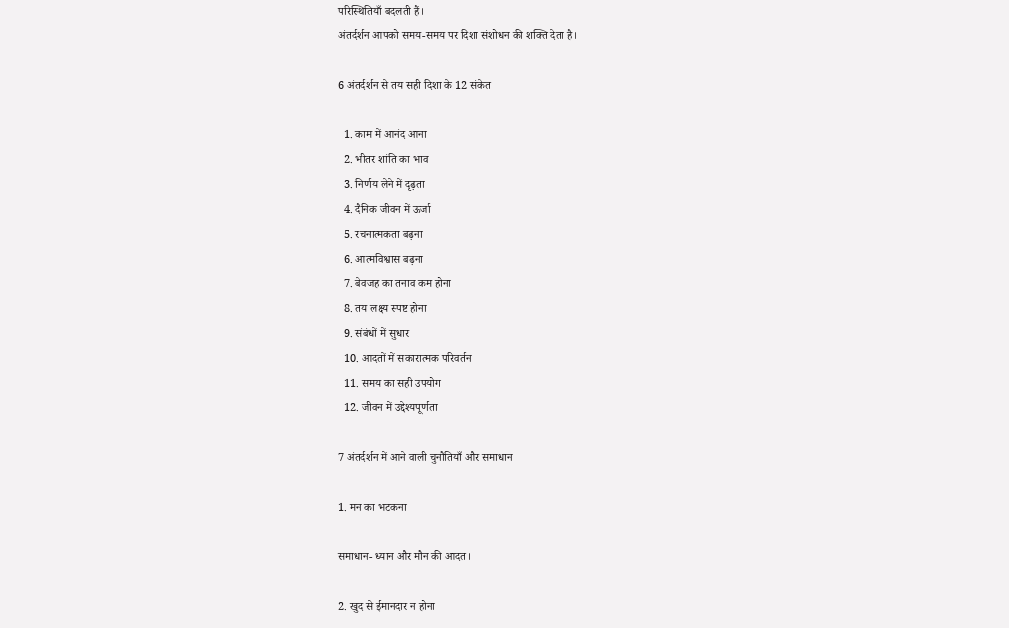परिस्थितियाँ बदलती हैं।
अंतर्दर्शन आपको समय-समय पर दिशा संशोधन की शक्ति देता है।

6 अंतर्दर्शन से तय सही दिशा के 12 संकेत

  1. काम में आनंद आना
  2. भीतर शांति का भाव
  3. निर्णय लेने में दृढ़ता
  4. दैनिक जीवन में ऊर्जा
  5. रचनात्मकता बढ़ना
  6. आत्मविश्वास बढ़ना
  7. बेवजह का तनाव कम होना
  8. तय लक्ष्य स्पष्ट होना
  9. संबंधों में सुधार
  10. आदतों में सकारात्मक परिवर्तन
  11. समय का सही उपयोग
  12. जीवन में उद्देश्यपूर्णता

7 अंतर्दर्शन में आने वाली चुनौतियाँ और समाधान

1. मन का भटकना

समाधान- ध्यान और मौन की आदत।

2. खुद से ईमानदार न होना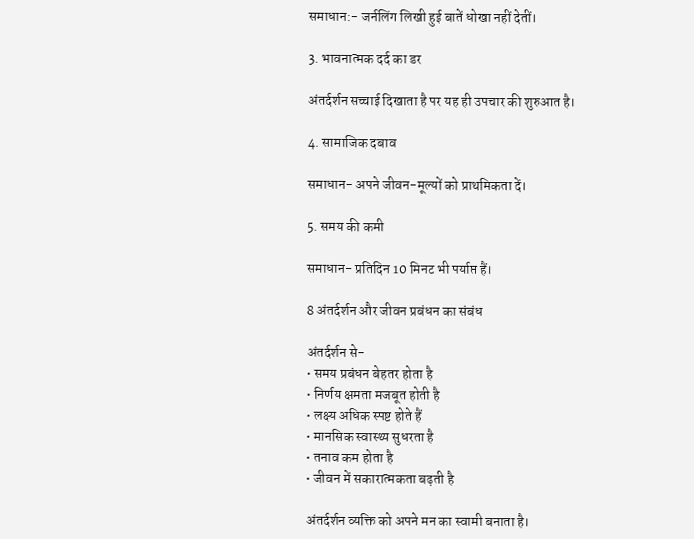समाधान:- जर्नलिंग लिखी हुई बातें धोखा नहीं देतीं।

3. भावनात्मक दर्द का डर

अंतर्दर्शन सच्चाई दिखाता है पर यह ही उपचार की शुरुआत है।

4. सामाजिक दबाव

समाधान- अपने जीवन-मूल्यों को प्राथमिकता दें।

5. समय की कमी

समाधान- प्रतिदिन 10 मिनट भी पर्याप्त हैं।

8 अंतर्दर्शन और जीवन प्रबंधन का संबंध

अंतर्दर्शन से-
• समय प्रबंधन बेहतर होता है
• निर्णय क्षमता मजबूत होती है
• लक्ष्य अधिक स्पष्ट होते हैं
• मानसिक स्वास्थ्य सुधरता है
• तनाव कम होता है
• जीवन में सकारात्मकता बढ़ती है

अंतर्दर्शन व्यक्ति को अपने मन का स्वामी बनाता है।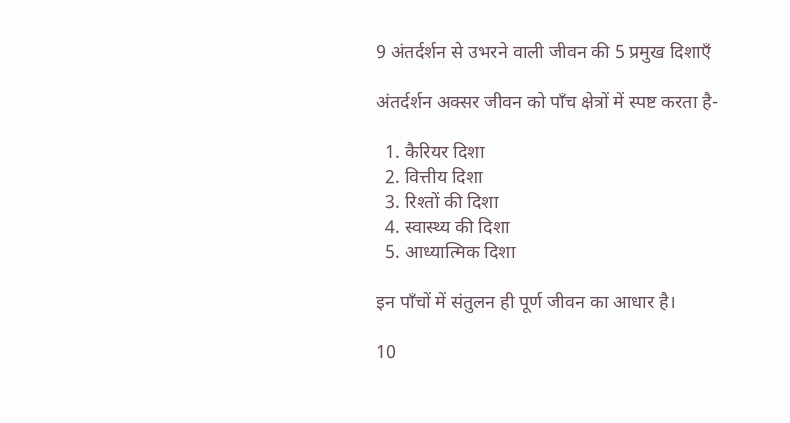9 अंतर्दर्शन से उभरने वाली जीवन की 5 प्रमुख दिशाएँ

अंतर्दर्शन अक्सर जीवन को पाँच क्षेत्रों में स्पष्ट करता है-

  1. कैरियर दिशा
  2. वित्तीय दिशा
  3. रिश्तों की दिशा
  4. स्वास्थ्य की दिशा
  5. आध्यात्मिक दिशा

इन पाँचों में संतुलन ही पूर्ण जीवन का आधार है।

10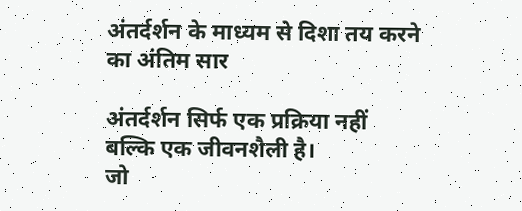अंतर्दर्शन के माध्यम से दिशा तय करने का अंतिम सार

अंतर्दर्शन सिर्फ एक प्रक्रिया नहीं बल्कि एक जीवनशैली है।
जो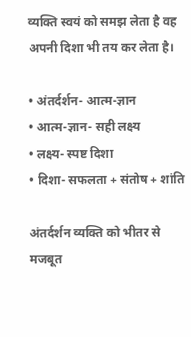व्यक्ति स्वयं को समझ लेता है वह अपनी दिशा भी तय कर लेता है।

• अंतर्दर्शन- आत्म-ज्ञान
• आत्म-ज्ञान- सही लक्ष्य
• लक्ष्य- स्पष्ट दिशा
• दिशा- सफलता + संतोष + शांति

अंतर्दर्शन व्यक्ति को भीतर से मजबूत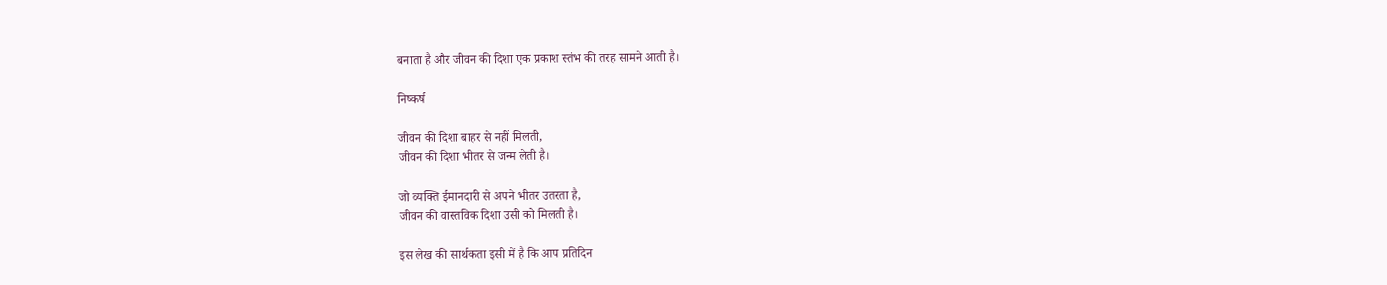बनाता है और जीवन की दिशा एक प्रकाश स्तंभ की तरह सामने आती है।

निष्कर्ष

जीवन की दिशा बाहर से नहीं मिलती,
जीवन की दिशा भीतर से जन्म लेती है।

जो व्यक्ति ईमानदारी से अपने भीतर उतरता है,
जीवन की वास्तविक दिशा उसी को मिलती है।

इस लेख की सार्थकता इसी में है कि आप प्रतिदिन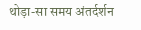थोड़ा-सा समय अंतर्दर्शन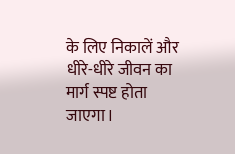के लिए निकालें और धीरे-धीरे जीवन का मार्ग स्पष्ट होता जाएगा।